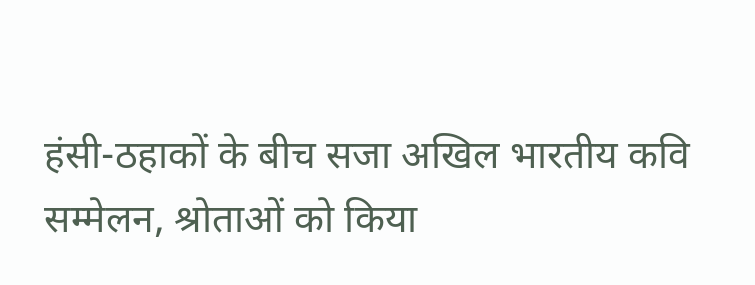हंसी-ठहाकों के बीच सजा अखिल भारतीय कवि सम्मेलन, श्रोताओं को किया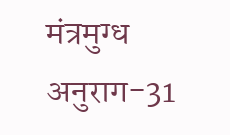मंत्रमुग्ध अनुराग-31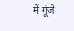में गूंजे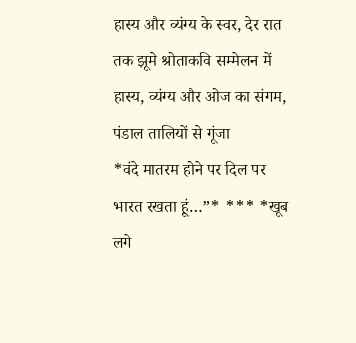हास्य और व्यंग्य के स्वर, देर रात तक झूमे श्रोताकवि सम्मेलन में हास्य, व्यंग्य और ओज का संगम, पंडाल तालियों से गूंजा
*वंदे मातरम होने पर दिल पर भारत रखता हूं…”* *** *खूब लगे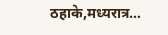ठहाके,मध्यरात्र…